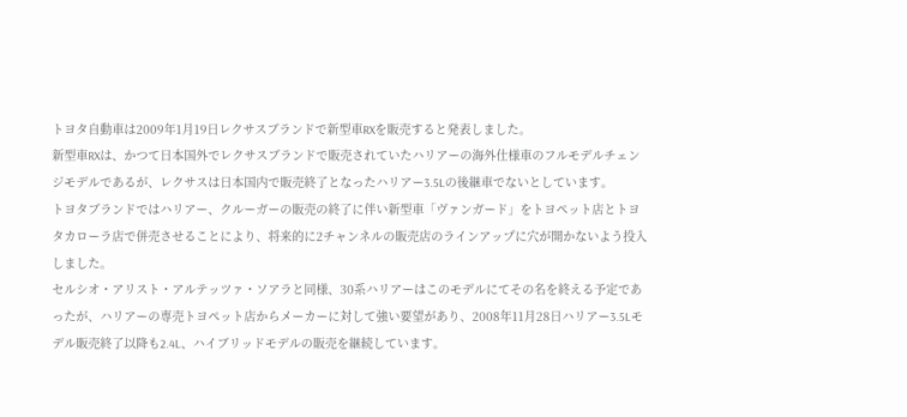トヨタ自動車は2009年1月19日レクサスブランドで新型車RXを販売すると発表しました。
新型車RXは、かつて日本国外でレクサスブランドで販売されていたハリアーの海外仕様車のフルモデルチェンジモデルであるが、レクサスは日本国内で販売終了となったハリアー3.5Lの後継車でないとしています。
トヨタブランドではハリアー、クルーガーの販売の終了に伴い新型車「ヴァンガード」をトヨペット店とトヨタカローラ店で併売させることにより、将来的に2チャンネルの販売店のラインアップに穴が開かないよう投入しました。
セルシオ・アリスト・アルテッツァ・ソアラと同様、30系ハリアーはこのモデルにてその名を終える予定であったが、ハリアーの専売トヨペット店からメーカーに対して強い要望があり、2008年11月28日ハリアー3.5Lモデル販売終了以降も2.4L、ハイブリッドモデルの販売を継続しています。